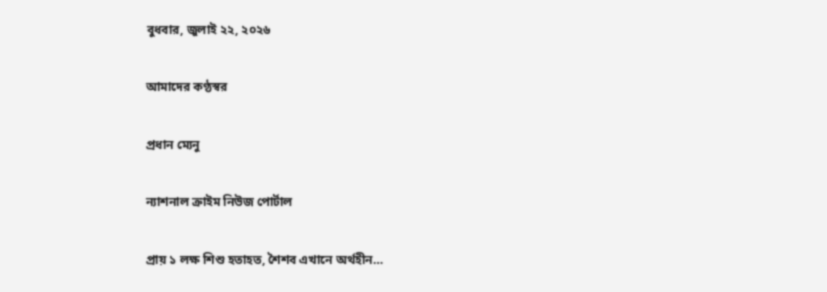বুধবার, জুলাই ২২, ২০২৬

আমাদের কণ্ঠস্বর

প্রধান ম্যেনু

ন্যাশনাল ক্রাইম নিউজ পোর্টাল

প্রায় ১ লক্ষ শিশু হতাহত, শৈশব এখানে অর্থহীন…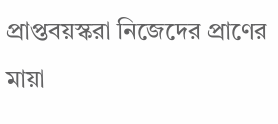প্রাপ্তবয়স্করা নিজেদের প্রাণের মায়া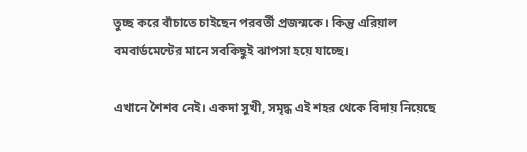তুচ্ছ করে বাঁচাতে চাইছেন পরবর্তী প্রজন্মকে। কিন্তু এরিয়াল বমবার্ডমেন্টের মানে সবকিছুই ঝাপসা হয়ে যাচ্ছে।

এখানে শৈশব নেই। একদা সুখী, সমৃদ্ধ এই শহর থেকে বিদায় নিয়েছে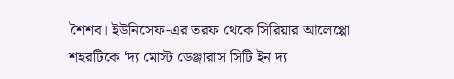শৈশব। ইউনিসেফ-এর তরফ থেকে সিরিয়ার আলেপ্পো শহরটিকে ‘দ্য মোস্ট ডেঞ্জারাস সিটি ইন দ্য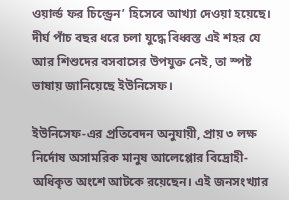ওয়ার্ল্ড ফর চিল্ড্রেন’ হিসেবে আখ্যা দেওয়া হয়েছে। দীর্ঘ পাঁচ বছর ধরে চলা যুদ্ধে বিধ্বস্ত এই শহর যে আর শিশুদের বসবাসের উপযুক্ত নেই, তা স্পষ্ট ভাষায় জানিয়েছে ইউনিসেফ।

ইউনিসেফ-এর প্রতিবেদন অনুযায়ী, প্রায় ৩ লক্ষ নির্দোষ অসামরিক মানুষ আলেপ্পোর বিদ্রোহী-অধিকৃত অংশে আটকে রয়েছেন। এই জনসংখ্যার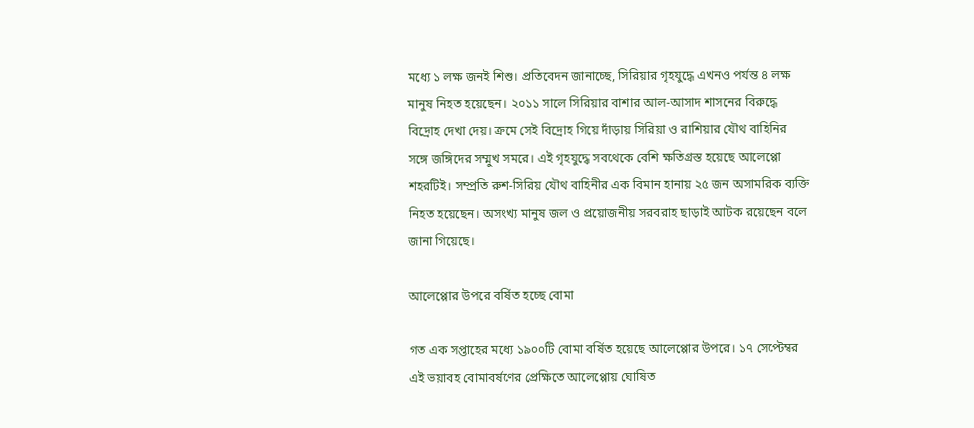মধ্যে ১ লক্ষ জনই শিশু। প্রতিবেদন জানাচ্ছে, সিরিয়ার গৃহযুদ্ধে এখনও পর্যন্ত ৪ লক্ষ মানুষ নিহত হয়েছেন। ২০১১ সালে সিরিয়ার বাশার আল-আসাদ শাসনের বিরুদ্ধে বিদ্রোহ দেখা দেয়। ক্রমে সেই বিদ্রোহ গিয়ে দাঁড়ায় সিরিয়া ও রাশিয়ার যৌথ বাহিনির সঙ্গে জঙ্গিদের সম্মুখ সমরে। এই গৃহযুদ্ধে সবথেকে বেশি ক্ষতিগ্রস্ত হয়েছে আলেপ্পো শহরটিই। সম্প্রতি রুশ-সিরিয় যৌথ বাহিনীর এক বিমান হানায় ২৫ জন অসামরিক ব্যক্তি নিহত হয়েছেন। অসংখ্য মানুষ জল ও প্রয়োজনীয় সরবরাহ ছাড়াই আটক রয়েছেন বলে জানা গিয়েছে।

আলেপ্পোর উপরে বর্ষিত হচ্ছে বোমা

গত এক সপ্তাহের মধ্যে ১৯০০টি বোমা বর্ষিত হয়েছে আলেপ্পোর উপরে। ১৭ সেপ্টেম্বর এই ভয়াবহ বোমাবর্ষণের প্রেক্ষিতে আলেপ্পোয় ঘোষিত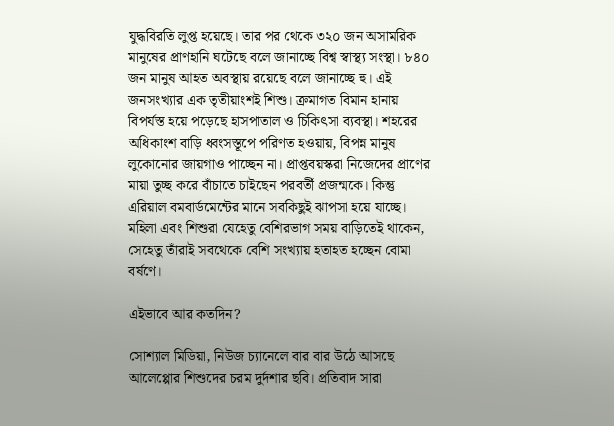যুদ্ধবিরতি লুপ্ত হয়েছে। তার পর থেকে ৩২০ জন অসামরিক মানুষের প্রাণহানি ঘটেছে বলে জানাচ্ছে বিশ্ব স্বাস্থ্য সংস্থা। ৮৪০ জন মানুষ আহত অবস্থায় রয়েছে বলে জানাচ্ছে হু। এই জনসংখ্যার এক তৃতীয়াংশই শিশু। ক্রমাগত বিমান হানায় বিপর্যস্ত হয়ে পড়েছে হাসপাতাল ও চিকিৎসা ব্যবস্থা। শহরের অধিকাংশ বাড়ি ধ্বংসস্তূপে পরিণত হওয়ায়, বিপন্ন মানুষ লুকোনোর জায়গাও পাচ্ছেন না। প্রাপ্তবয়স্করা নিজেদের প্রাণের মায়া তুচ্ছ করে বাঁচাতে চাইছেন পরবর্তী প্রজন্মকে। কিন্তু এরিয়াল বমবার্ডমেন্টের মানে সবকিছুই ঝাপসা হয়ে যাচ্ছে। মহিলা এবং শিশুরা যেহেতু বেশিরভাগ সময় বাড়িতেই থাকেন, সেহেতু তাঁরাই সবথেকে বেশি সংখ্যায় হতাহত হচ্ছেন বোমা বর্ষণে।

এইভাবে আর কতদিন?

সোশ্যাল মিডিয়া, নিউজ চ্যানেলে বার বার উঠে আসছে আলেপ্পোর শিশুদের চরম দুর্দশার ছবি। প্রতিবাদ সারা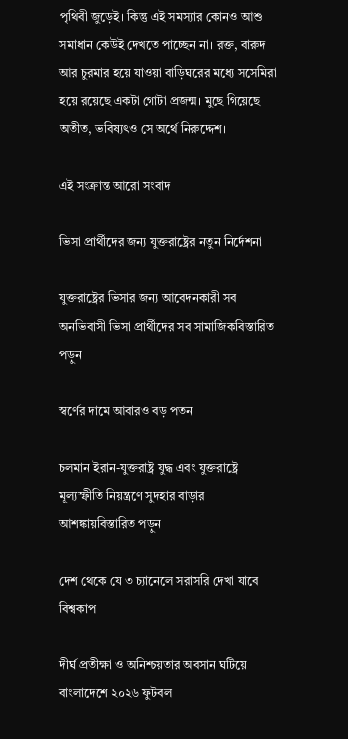পৃথিবী জুড়েই। কিন্তু এই সমস্যার কোনও আশু সমাধান কেউই দেখতে পাচ্ছেন না। রক্ত, বারুদ আর চুরমার হয়ে যাওয়া বাড়িঘরের মধ্যে সসেমিরা হয়ে রয়েছে একটা গোটা প্রজন্ম। মুছে গিয়েছে অতীত, ভবিষ্যৎও সে অর্থে নিরুদ্দেশ।

এই সংক্রান্ত আরো সংবাদ

ভিসা প্রার্থীদের জন্য যুক্তরাষ্ট্রের নতুন নির্দেশনা

যুক্তরা‌ষ্ট্রের ভিসার জন্য আবেদনকারী সব অনভিবাসী ভিসা প্রার্থীদের সব সামাজিকবিস্তারিত পড়ুন

স্বর্ণের দামে আবারও বড় পতন

চলমান ইরান-যুক্তরাষ্ট্র যুদ্ধ এবং যুক্তরাষ্ট্রে মূল্যস্ফীতি নিয়ন্ত্রণে সুদহার বাড়ার আশঙ্কায়বিস্তারিত পড়ুন

দেশ থেকে যে ৩ চ্যানেলে সরাসরি দেখা যাবে বিশ্বকাপ

দীর্ঘ প্রতীক্ষা ও অনিশ্চয়তার অবসান ঘটিয়ে বাংলাদেশে ২০২৬ ফুটবল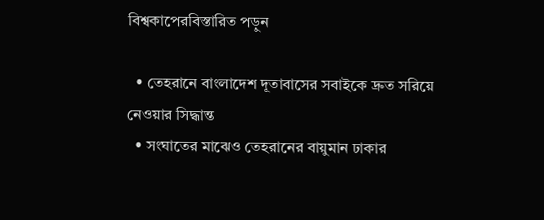বিশ্বকাপেরবিস্তারিত পড়ুন

  • তেহরানে বাংলাদেশ দূতাবাসের সবাইকে দ্রুত সরিয়ে নেওয়ার সিদ্ধান্ত
  • সংঘাতের মাঝেও তেহরানের বায়ুমান ঢাকার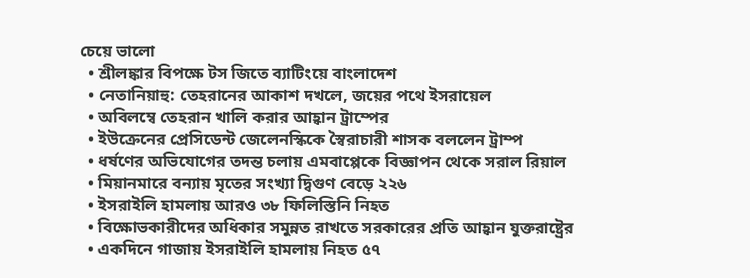চেয়ে ভালো
  • শ্রীলঙ্কার বিপক্ষে টস জিতে ব্যাটিংয়ে বাংলাদেশ
  • নেতানিয়াহু: তেহরানের আকাশ দখলে, জয়ের পথে ইসরায়েল
  • অবিলম্বে তেহরান খালি করার আহ্বান ট্রাম্পের
  • ইউক্রেনের প্রেসিডেন্ট জেলেনস্কিকে স্বৈরাচারী শাসক বললেন ট্রাম্প
  • ধর্ষণের অভিযোগের তদন্ত চলায় এমবাপ্পেকে বিজ্ঞাপন থেকে সরাল রিয়াল
  • মিয়ানমারে বন্যায় মৃতের সংখ্যা দ্বিগুণ বেড়ে ২২৬
  • ইসরাইলি হামলায় আরও ৩৮ ফিলিস্তিনি নিহত
  • বিক্ষোভকারীদের অধিকার সমুন্নত রাখতে সরকারের প্রতি আহ্বান যুক্তরাষ্ট্রের
  • একদিনে গাজায় ইসরাইলি হামলায় নিহত ৫৭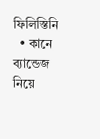ফিলিস্তিনি
  • কানে ব্যান্ডেজ নিয়ে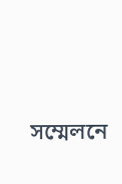সম্মেলনে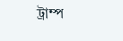ট্রাম্প